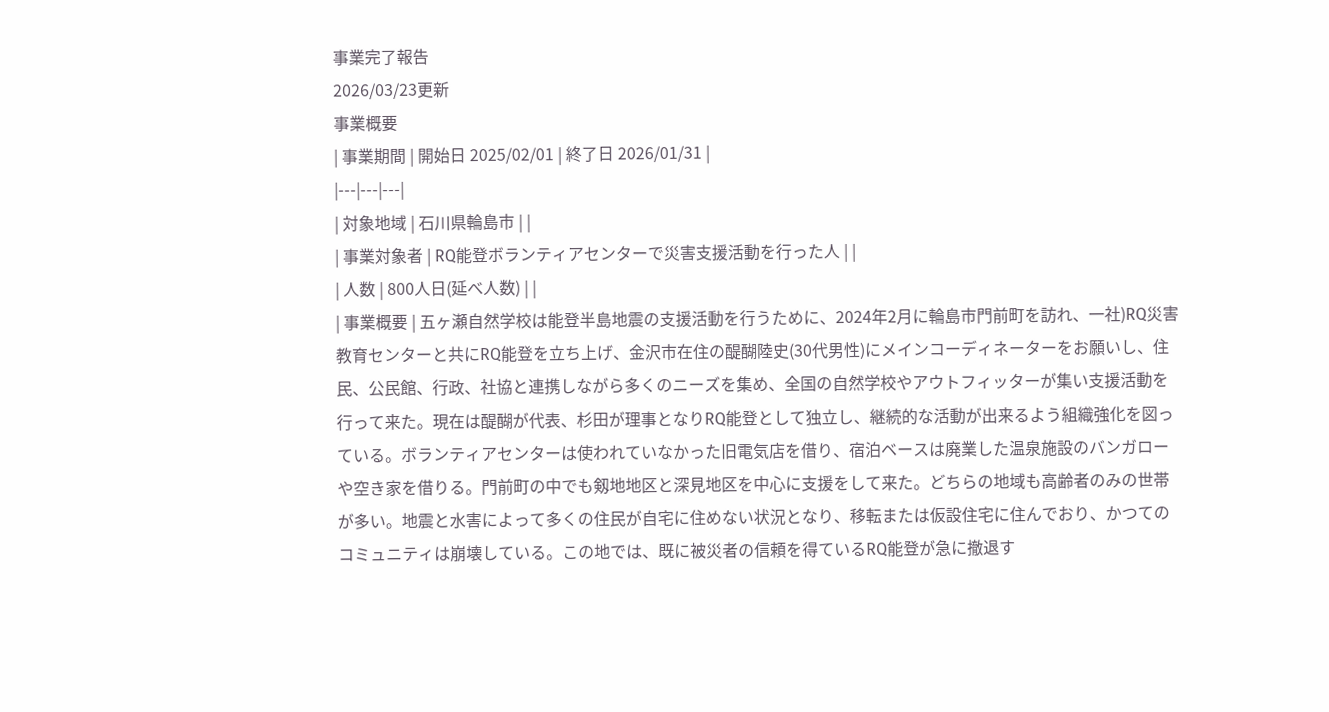事業完了報告
2026/03/23更新
事業概要
| 事業期間 | 開始日 2025/02/01 | 終了日 2026/01/31 |
|---|---|---|
| 対象地域 | 石川県輪島市 | |
| 事業対象者 | RQ能登ボランティアセンターで災害支援活動を行った人 | |
| 人数 | 800人日(延べ人数) | |
| 事業概要 | 五ヶ瀬自然学校は能登半島地震の支援活動を行うために、2024年2月に輪島市門前町を訪れ、一社)RQ災害教育センターと共にRQ能登を立ち上げ、金沢市在住の醍醐陸史(30代男性)にメインコーディネーターをお願いし、住民、公民館、行政、社協と連携しながら多くのニーズを集め、全国の自然学校やアウトフィッターが集い支援活動を行って来た。現在は醍醐が代表、杉田が理事となりRQ能登として独立し、継続的な活動が出来るよう組織強化を図っている。ボランティアセンターは使われていなかった旧電気店を借り、宿泊ベースは廃業した温泉施設のバンガローや空き家を借りる。門前町の中でも剱地地区と深見地区を中心に支援をして来た。どちらの地域も高齢者のみの世帯が多い。地震と水害によって多くの住民が自宅に住めない状況となり、移転または仮設住宅に住んでおり、かつてのコミュニティは崩壊している。この地では、既に被災者の信頼を得ているRQ能登が急に撤退す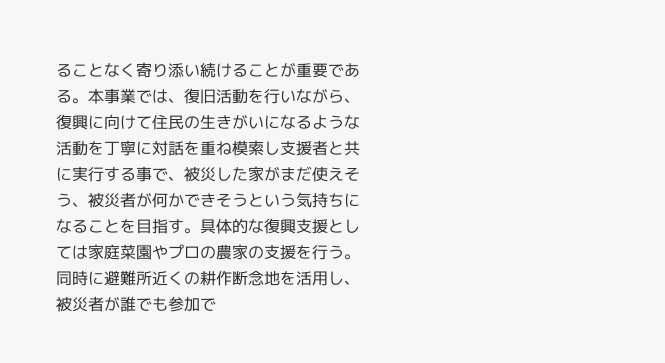ることなく寄り添い続けることが重要である。本事業では、復旧活動を行いながら、復興に向けて住民の生きがいになるような活動を丁寧に対話を重ね模索し支援者と共に実行する事で、被災した家がまだ使えそう、被災者が何かできそうという気持ちになることを目指す。具体的な復興支援としては家庭菜園やプロの農家の支援を行う。同時に避難所近くの耕作断念地を活用し、被災者が誰でも参加で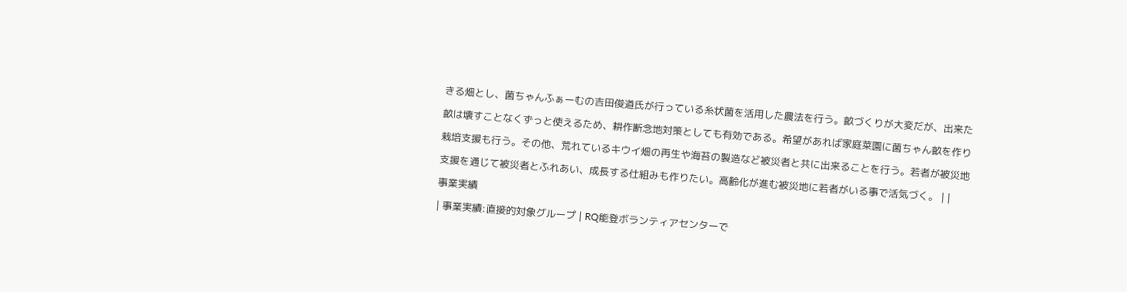きる畑とし、菌ちゃんふぁーむの吉田俊道氏が行っている糸状菌を活用した農法を行う。畝づくりが大変だが、出来た畝は壊すことなくずっと使えるため、耕作断念地対策としても有効である。希望があれば家庭菜園に菌ちゃん畝を作り栽培支援も行う。その他、荒れているキウイ畑の再生や海苔の製造など被災者と共に出来ることを行う。若者が被災地支援を通じて被災者とふれあい、成長する仕組みも作りたい。高齢化が進む被災地に若者がいる事で活気づく。 | |
事業実績
| 事業実績:直接的対象グループ | RQ能登ボランティアセンターで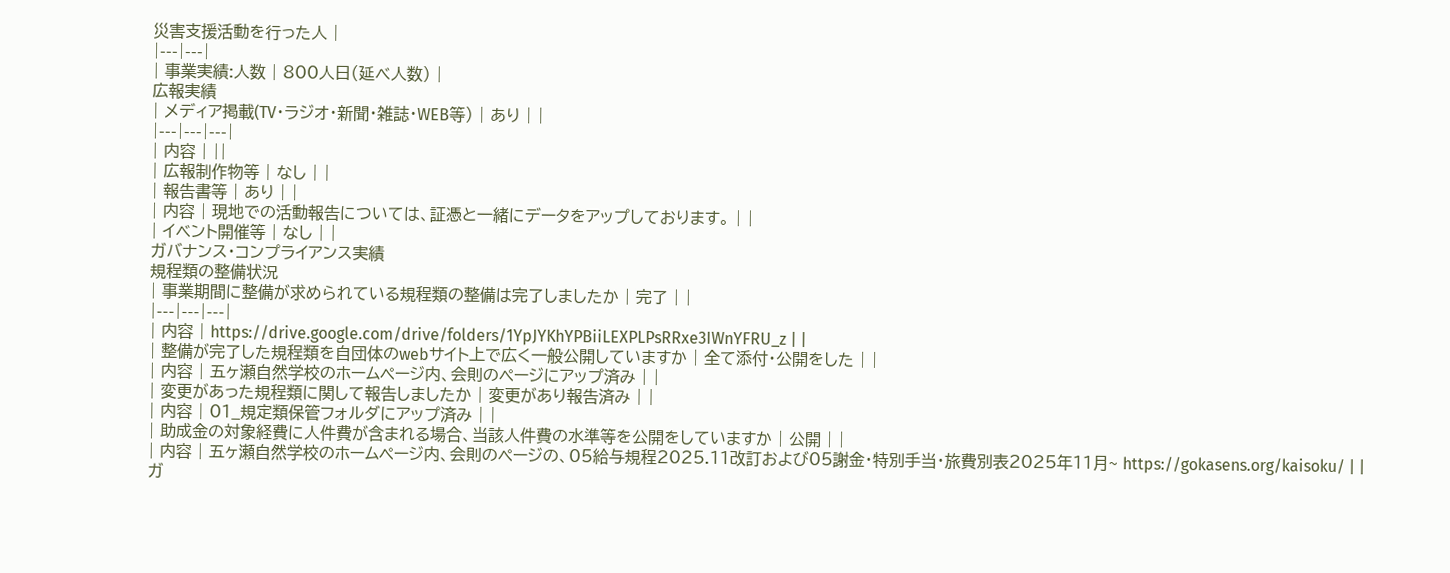災害支援活動を行った人 |
|---|---|
| 事業実績:人数 | 800人日(延べ人数) |
広報実績
| メディア掲載(TV・ラジオ・新聞・雑誌・WEB等) | あり | |
|---|---|---|
| 内容 | ||
| 広報制作物等 | なし | |
| 報告書等 | あり | |
| 内容 | 現地での活動報告については、証憑と一緒にデータをアップしております。 | |
| イベント開催等 | なし | |
ガバナンス・コンプライアンス実績
規程類の整備状況
| 事業期間に整備が求められている規程類の整備は完了しましたか | 完了 | |
|---|---|---|
| 内容 | https://drive.google.com/drive/folders/1YpJYKhYPBiiLEXPLPsRRxe3IWnYFRU_z | |
| 整備が完了した規程類を自団体のwebサイト上で広く一般公開していますか | 全て添付・公開をした | |
| 内容 | 五ヶ瀬自然学校のホームページ内、会則のページにアップ済み | |
| 変更があった規程類に関して報告しましたか | 変更があり報告済み | |
| 内容 | 01_規定類保管フォルダにアップ済み | |
| 助成金の対象経費に人件費が含まれる場合、当該人件費の水準等を公開をしていますか | 公開 | |
| 内容 | 五ヶ瀬自然学校のホームページ内、会則のページの、05給与規程2025.11改訂および05謝金・特別手当・旅費別表2025年11月~ https://gokasens.org/kaisoku/ | |
ガ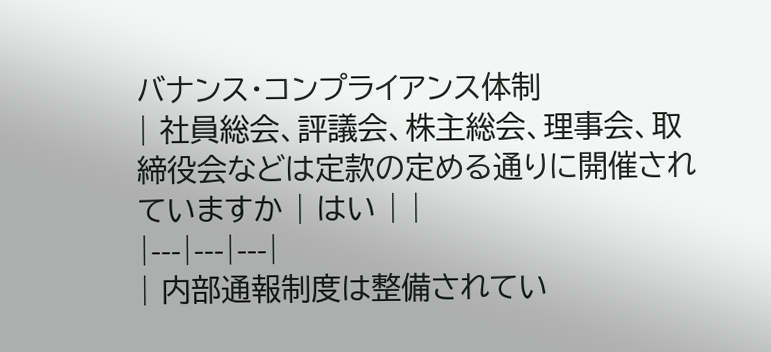バナンス・コンプライアンス体制
| 社員総会、評議会、株主総会、理事会、取締役会などは定款の定める通りに開催されていますか | はい | |
|---|---|---|
| 内部通報制度は整備されてい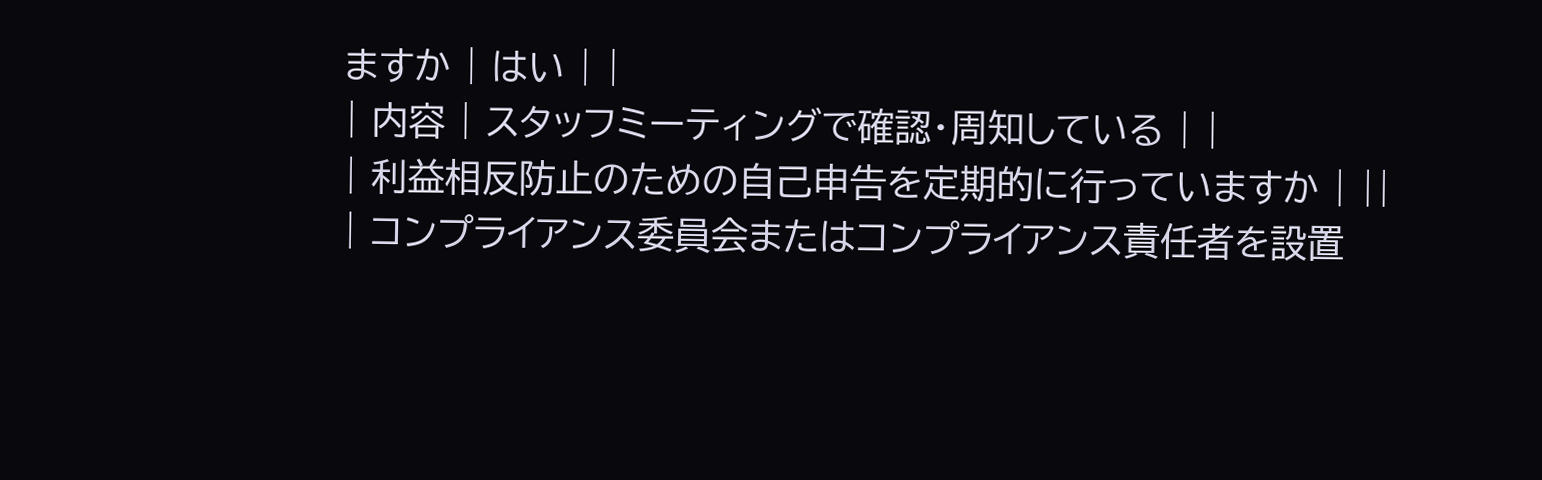ますか | はい | |
| 内容 | スタッフミーティングで確認・周知している | |
| 利益相反防止のための自己申告を定期的に行っていますか | ||
| コンプライアンス委員会またはコンプライアンス責任者を設置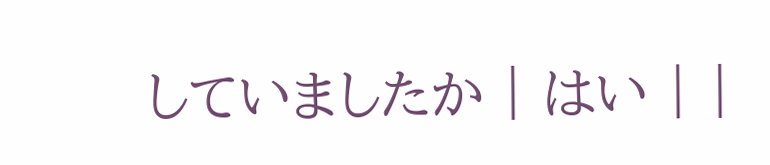していましたか | はい | |